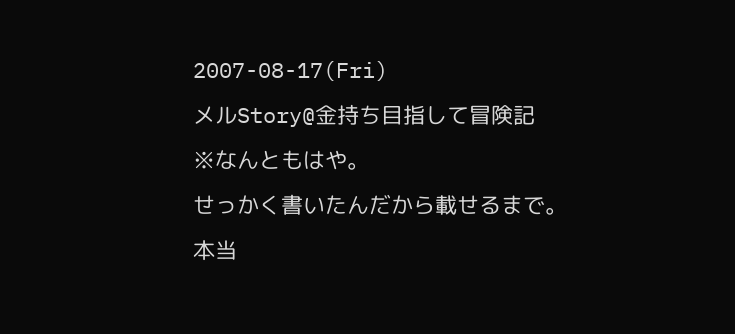2007-08-17(Fri)
メルStory@金持ち目指して冒険記
※なんともはや。
せっかく書いたんだから載せるまで。
本当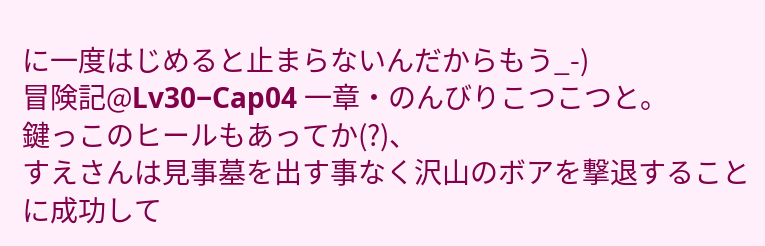に一度はじめると止まらないんだからもう_-)
冒険記@Lv30−Cap04 一章・のんびりこつこつと。
鍵っこのヒールもあってか(?)、
すえさんは見事墓を出す事なく沢山のボアを撃退することに成功して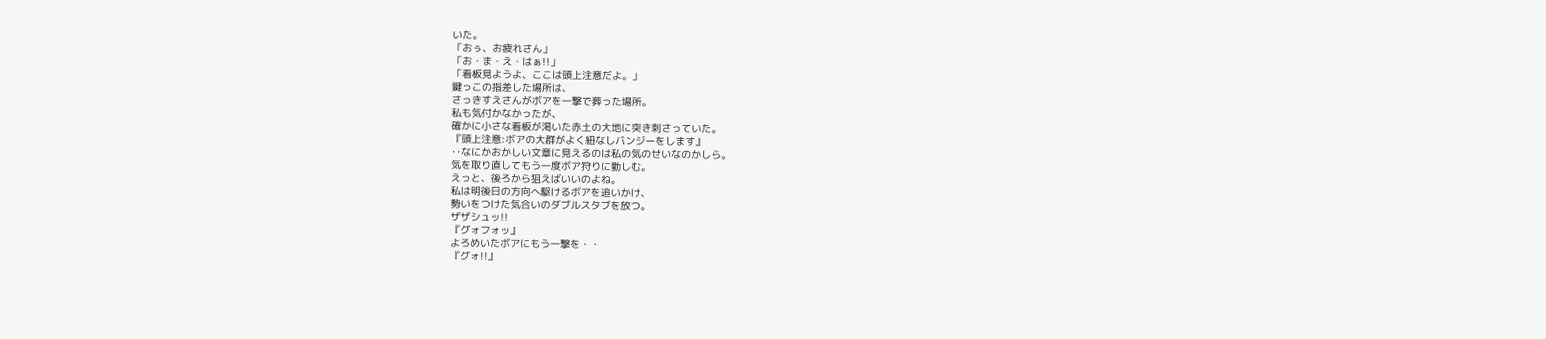いた。
「おぅ、お疲れさん」
「お・ま・え・はぁ!!」
「看板見ようよ、ここは頭上注意だよ。」
鍵っこの指差した場所は、
さっきすえさんがボアを一撃で葬った場所。
私も気付かなかったが、
確かに小さな看板が渇いた赤土の大地に突き刺さっていた。
『頭上注意:ボアの大群がよく紐なしバンジーをします』
‥なにかおかしい文章に見えるのは私の気のせいなのかしら。
気を取り直してもう一度ボア狩りに勤しむ。
えっと、後ろから狙えばいいのよね。
私は明後日の方向へ駆けるボアを追いかけ、
勢いをつけた気合いのダブルスタブを放つ。
ザザシュッ!!
『グォフォッ』
よろめいたボアにもう一撃を・・
『グォ!!』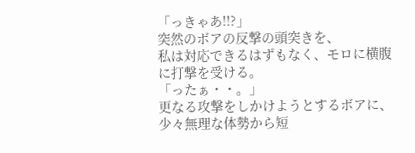「っきゃあ!!?」
突然のボアの反撃の頭突きを、
私は対応できるはずもなく、モロに横腹に打撃を受ける。
「ったぁ・・。」
更なる攻撃をしかけようとするボアに、
少々無理な体勢から短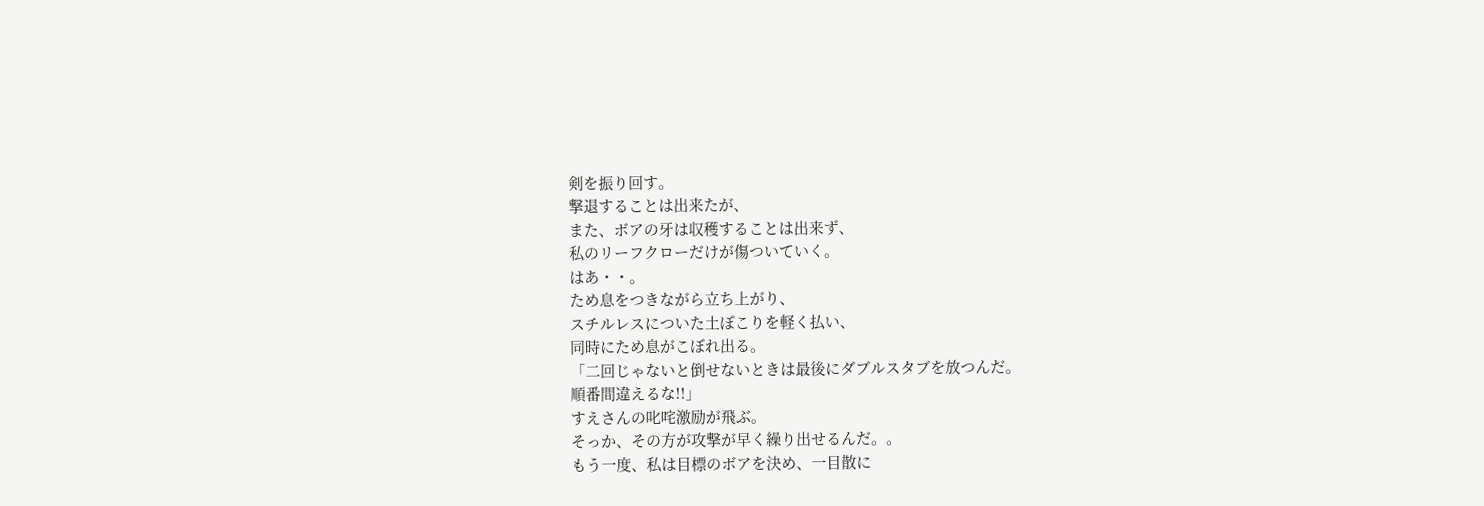剣を振り回す。
撃退することは出来たが、
また、ボアの牙は収穫することは出来ず、
私のリーフクローだけが傷ついていく。
はあ・・。
ため息をつきながら立ち上がり、
スチルレスについた土ぼこりを軽く払い、
同時にため息がこぼれ出る。
「二回じゃないと倒せないときは最後にダブルスタブを放つんだ。
順番間違えるな!!」
すえさんの叱咤激励が飛ぶ。
そっか、その方が攻撃が早く繰り出せるんだ。。
もう一度、私は目標のボアを決め、一目散に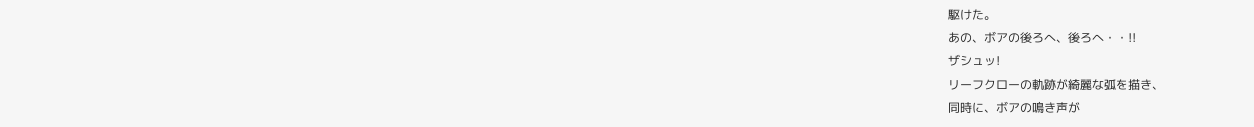駆けた。
あの、ボアの後ろへ、後ろへ・・!!
ザシュッ!
リーフクローの軌跡が綺麗な弧を描き、
同時に、ボアの鳴き声が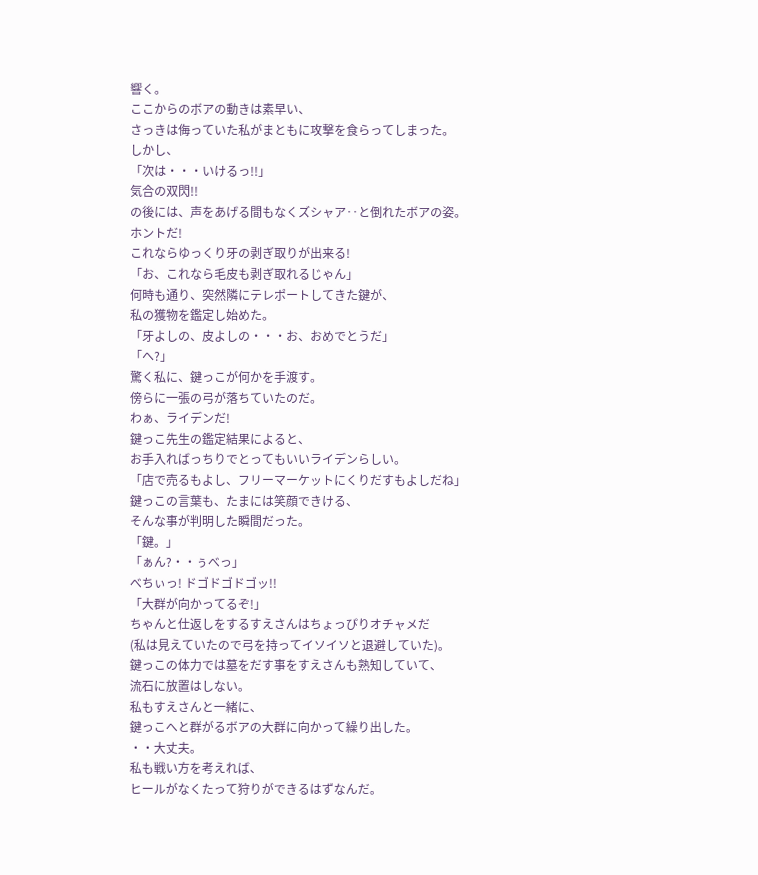響く。
ここからのボアの動きは素早い、
さっきは侮っていた私がまともに攻撃を食らってしまった。
しかし、
「次は・・・いけるっ!!」
気合の双閃!!
の後には、声をあげる間もなくズシャア‥と倒れたボアの姿。
ホントだ!
これならゆっくり牙の剥ぎ取りが出来る!
「お、これなら毛皮も剥ぎ取れるじゃん」
何時も通り、突然隣にテレポートしてきた鍵が、
私の獲物を鑑定し始めた。
「牙よしの、皮よしの・・・お、おめでとうだ」
「へ?」
驚く私に、鍵っこが何かを手渡す。
傍らに一張の弓が落ちていたのだ。
わぁ、ライデンだ!
鍵っこ先生の鑑定結果によると、
お手入ればっちりでとってもいいライデンらしい。
「店で売るもよし、フリーマーケットにくりだすもよしだね」
鍵っこの言葉も、たまには笑顔できける、
そんな事が判明した瞬間だった。
「鍵。」
「ぁん?・・ぅべっ」
べちぃっ! ドゴドゴドゴッ!!
「大群が向かってるぞ!」
ちゃんと仕返しをするすえさんはちょっぴりオチャメだ
(私は見えていたので弓を持ってイソイソと退避していた)。
鍵っこの体力では墓をだす事をすえさんも熟知していて、
流石に放置はしない。
私もすえさんと一緒に、
鍵っこへと群がるボアの大群に向かって繰り出した。
・・大丈夫。
私も戦い方を考えれば、
ヒールがなくたって狩りができるはずなんだ。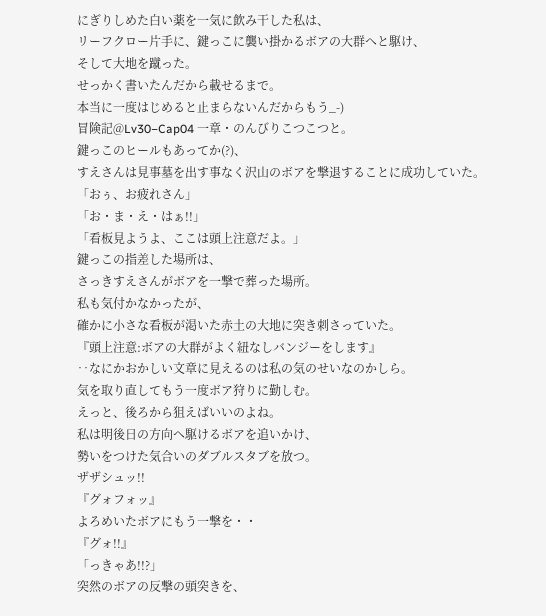にぎりしめた白い薬を一気に飲み干した私は、
リーフクロー片手に、鍵っこに襲い掛かるボアの大群へと駆け、
そして大地を蹴った。
せっかく書いたんだから載せるまで。
本当に一度はじめると止まらないんだからもう_-)
冒険記@Lv30−Cap04 一章・のんびりこつこつと。
鍵っこのヒールもあってか(?)、
すえさんは見事墓を出す事なく沢山のボアを撃退することに成功していた。
「おぅ、お疲れさん」
「お・ま・え・はぁ!!」
「看板見ようよ、ここは頭上注意だよ。」
鍵っこの指差した場所は、
さっきすえさんがボアを一撃で葬った場所。
私も気付かなかったが、
確かに小さな看板が渇いた赤土の大地に突き刺さっていた。
『頭上注意:ボアの大群がよく紐なしバンジーをします』
‥なにかおかしい文章に見えるのは私の気のせいなのかしら。
気を取り直してもう一度ボア狩りに勤しむ。
えっと、後ろから狙えばいいのよね。
私は明後日の方向へ駆けるボアを追いかけ、
勢いをつけた気合いのダブルスタブを放つ。
ザザシュッ!!
『グォフォッ』
よろめいたボアにもう一撃を・・
『グォ!!』
「っきゃあ!!?」
突然のボアの反撃の頭突きを、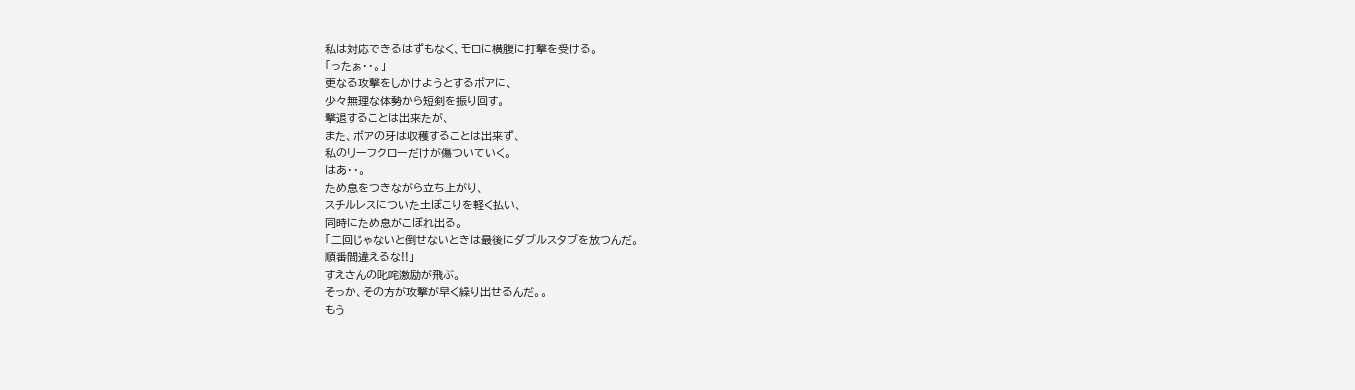私は対応できるはずもなく、モロに横腹に打撃を受ける。
「ったぁ・・。」
更なる攻撃をしかけようとするボアに、
少々無理な体勢から短剣を振り回す。
撃退することは出来たが、
また、ボアの牙は収穫することは出来ず、
私のリーフクローだけが傷ついていく。
はあ・・。
ため息をつきながら立ち上がり、
スチルレスについた土ぼこりを軽く払い、
同時にため息がこぼれ出る。
「二回じゃないと倒せないときは最後にダブルスタブを放つんだ。
順番間違えるな!!」
すえさんの叱咤激励が飛ぶ。
そっか、その方が攻撃が早く繰り出せるんだ。。
もう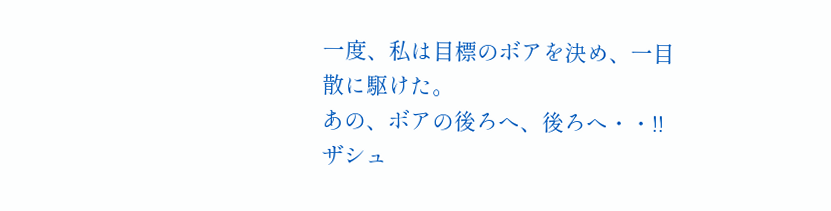一度、私は目標のボアを決め、一目散に駆けた。
あの、ボアの後ろへ、後ろへ・・!!
ザシュ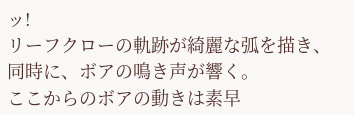ッ!
リーフクローの軌跡が綺麗な弧を描き、
同時に、ボアの鳴き声が響く。
ここからのボアの動きは素早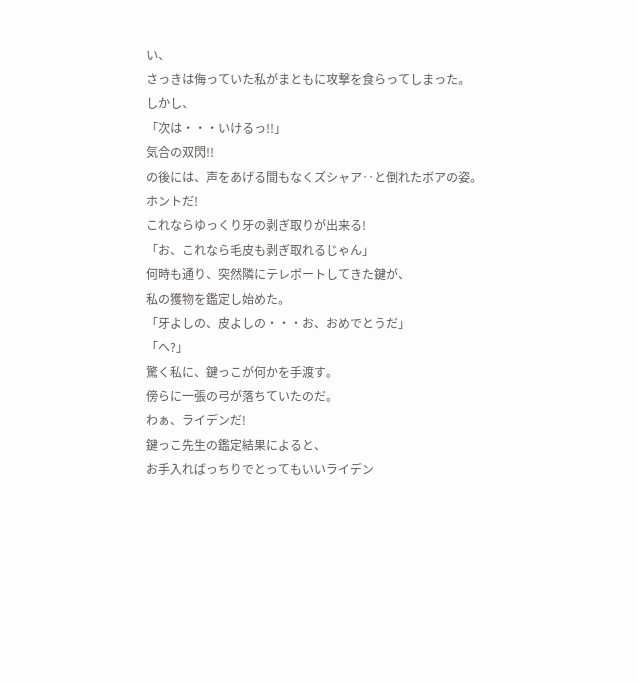い、
さっきは侮っていた私がまともに攻撃を食らってしまった。
しかし、
「次は・・・いけるっ!!」
気合の双閃!!
の後には、声をあげる間もなくズシャア‥と倒れたボアの姿。
ホントだ!
これならゆっくり牙の剥ぎ取りが出来る!
「お、これなら毛皮も剥ぎ取れるじゃん」
何時も通り、突然隣にテレポートしてきた鍵が、
私の獲物を鑑定し始めた。
「牙よしの、皮よしの・・・お、おめでとうだ」
「へ?」
驚く私に、鍵っこが何かを手渡す。
傍らに一張の弓が落ちていたのだ。
わぁ、ライデンだ!
鍵っこ先生の鑑定結果によると、
お手入ればっちりでとってもいいライデン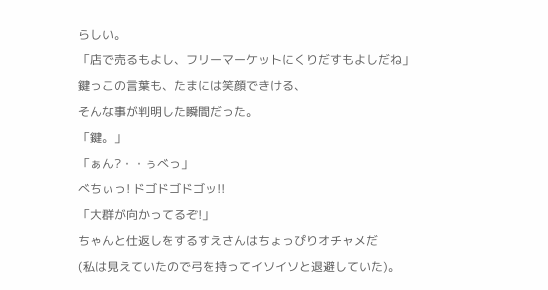らしい。
「店で売るもよし、フリーマーケットにくりだすもよしだね」
鍵っこの言葉も、たまには笑顔できける、
そんな事が判明した瞬間だった。
「鍵。」
「ぁん?・・ぅべっ」
べちぃっ! ドゴドゴドゴッ!!
「大群が向かってるぞ!」
ちゃんと仕返しをするすえさんはちょっぴりオチャメだ
(私は見えていたので弓を持ってイソイソと退避していた)。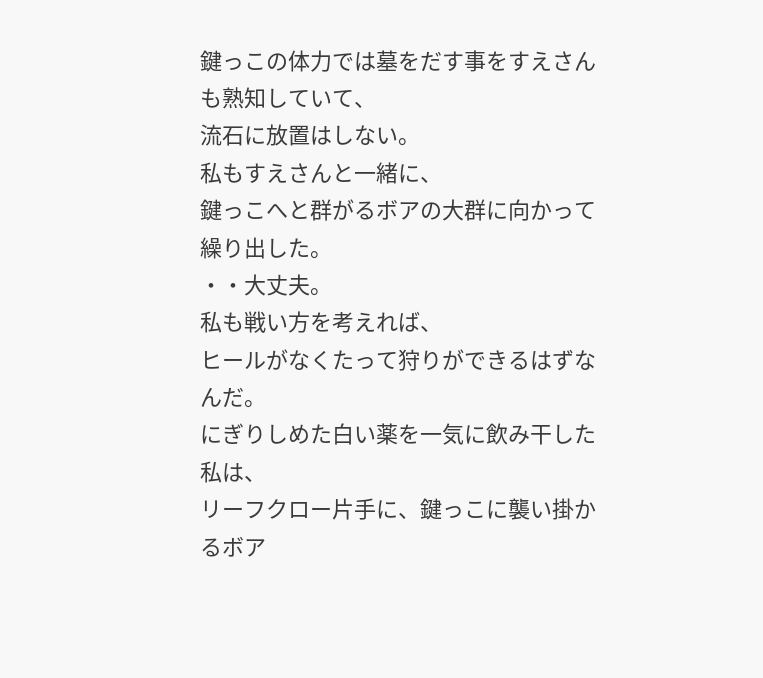鍵っこの体力では墓をだす事をすえさんも熟知していて、
流石に放置はしない。
私もすえさんと一緒に、
鍵っこへと群がるボアの大群に向かって繰り出した。
・・大丈夫。
私も戦い方を考えれば、
ヒールがなくたって狩りができるはずなんだ。
にぎりしめた白い薬を一気に飲み干した私は、
リーフクロー片手に、鍵っこに襲い掛かるボア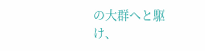の大群へと駆け、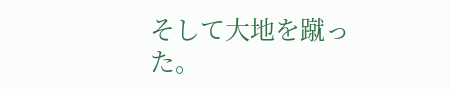そして大地を蹴った。